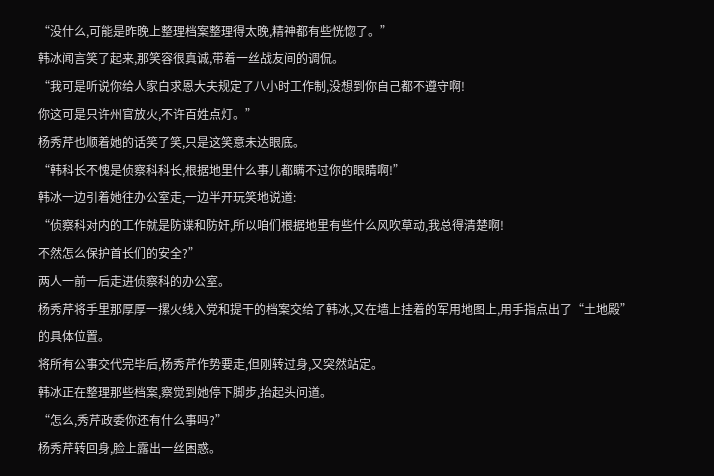“没什么,可能是昨晚上整理档案整理得太晚,精神都有些恍惚了。”
韩冰闻言笑了起来,那笑容很真诚,带着一丝战友间的调侃。
“我可是听说你给人家白求恩大夫规定了八小时工作制,没想到你自己都不遵守啊!
你这可是只许州官放火,不许百姓点灯。”
杨秀芹也顺着她的话笑了笑,只是这笑意未达眼底。
“韩科长不愧是侦察科科长,根据地里什么事儿都瞒不过你的眼睛啊!”
韩冰一边引着她往办公室走,一边半开玩笑地说道:
“侦察科对内的工作就是防谍和防奸,所以咱们根据地里有些什么风吹草动,我总得清楚啊!
不然怎么保护首长们的安全?”
两人一前一后走进侦察科的办公室。
杨秀芹将手里那厚厚一摞火线入党和提干的档案交给了韩冰,又在墙上挂着的军用地图上,用手指点出了“土地殿”的具体位置。
将所有公事交代完毕后,杨秀芹作势要走,但刚转过身,又突然站定。
韩冰正在整理那些档案,察觉到她停下脚步,抬起头问道。
“怎么,秀芹政委你还有什么事吗?”
杨秀芹转回身,脸上露出一丝困惑。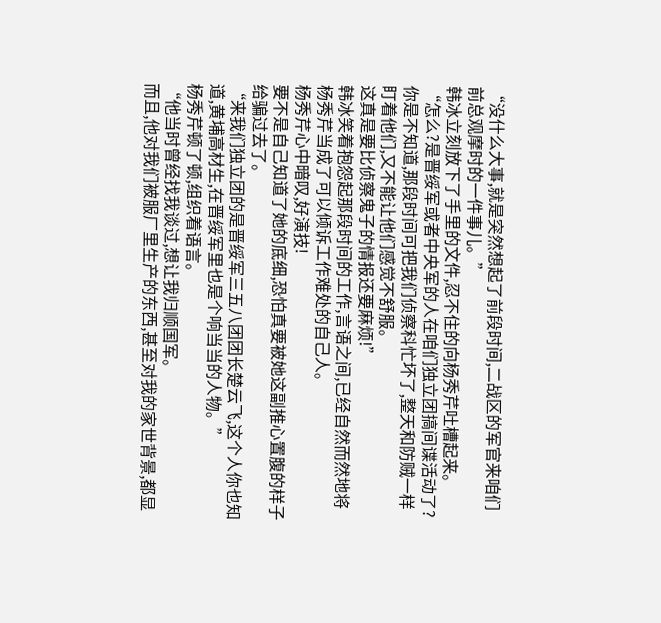“没什么大事,就是突然想起了前段时间,二战区的军官来咱们前总观摩时的一件事儿。”
韩冰立刻放下了手里的文件,忍不住的向杨秀芹吐槽起来。
“怎么?是晋绥军或者中央军的人在咱们独立团搞间谍活动了?
你是不知道,那段时间可把我们侦察科忙坏了,整天和防贼一样盯着他们,又不能让他们感觉不舒服。
这真是要比侦察鬼子的情报还要麻烦!”
韩冰笑着抱怨起那段时间的工作,言语之间,已经自然而然地将杨秀芹当成了可以倾诉工作难处的自己人。
杨秀芹心中暗叹,好演技!
要不是自己知道了她的底细,恐怕真要被她这副推心置腹的样子给骗过去了。
“来我们独立团的是晋绥军三五八团团长楚云飞,这个人你也知道,黄埔高材生,在晋绥军里也是个响当当的人物。”
杨秀芹顿了顿,组织着语言。
“他当时曾经找我谈过,想让我归顺国军。
而且,他对我们被服厂里生产的东西,甚至对我的家世背景,都显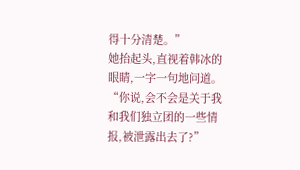得十分清楚。”
她抬起头,直视着韩冰的眼睛,一字一句地问道。
“你说,会不会是关于我和我们独立团的一些情报,被泄露出去了?”